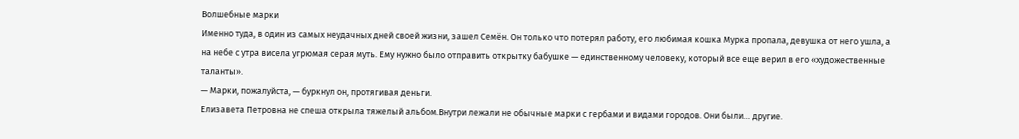Волшебные марки
Именно туда, в один из самых неудачных дней своей жизни, зашел Семён. Он только что потерял работу, его любимая кошка Мурка пропала, девушка от него ушла, а на небе с утра висела угрюмая серая муть. Ему нужно было отправить открытку бабушке — единственному человеку, который все еще верил в его «художественные таланты».
— Марки, пожалуйста, — буркнул он, протягивая деньги.
Елизавета Петровна не спеша открыла тяжелый альбом.Внутри лежали не обычные марки с гербами и видами городов. Они были… другие.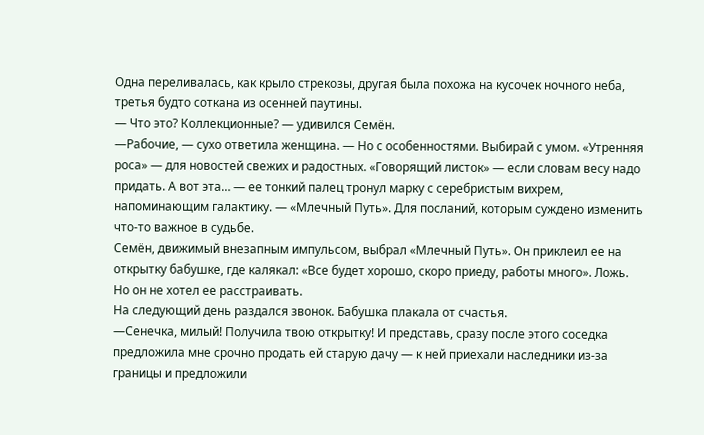Одна переливалась, как крыло стрекозы, другая была похожа на кусочек ночного неба, третья будто соткана из осенней паутины.
— Что это? Коллекционные? — удивился Семён.
—Рабочие, — сухо ответила женщина. — Но с особенностями. Выбирай с умом. «Утренняя роса» — для новостей свежих и радостных. «Говорящий листок» — если словам весу надо придать. А вот эта… — ее тонкий палец тронул марку с серебристым вихрем, напоминающим галактику. — «Млечный Путь». Для посланий, которым суждено изменить что-то важное в судьбе.
Семён, движимый внезапным импульсом, выбрал «Млечный Путь». Он приклеил ее на открытку бабушке, где калякал: «Все будет хорошо, скоро приеду, работы много». Ложь. Но он не хотел ее расстраивать.
На следующий день раздался звонок. Бабушка плакала от счастья.
—Сенечка, милый! Получила твою открытку! И представь, сразу после этого соседка предложила мне срочно продать ей старую дачу — к ней приехали наследники из-за границы и предложили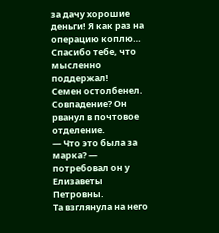за дачу хорошие деньги! Я как раз на операцию коплю… Спасибо тебе, что мысленно поддержал!
Семен остолбенел. Совпадение? Он рванул в почтовое отделение.
— Что это была за марка? — потребовал он у Елизаветы Петровны.
Та взглянула на него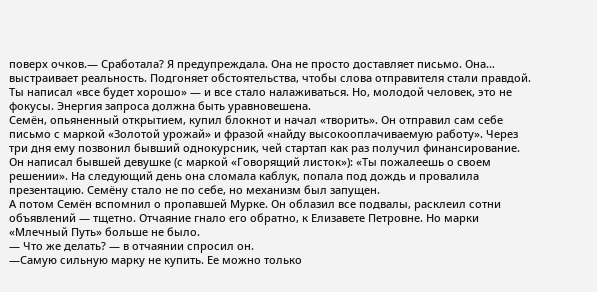поверх очков.— Сработала? Я предупреждала. Она не просто доставляет письмо. Она… выстраивает реальность. Подгоняет обстоятельства, чтобы слова отправителя стали правдой. Ты написал «все будет хорошо» — и все стало налаживаться. Но, молодой человек, это не фокусы. Энергия запроса должна быть уравновешена.
Семён, опьяненный открытием, купил блокнот и начал «творить». Он отправил сам себе письмо с маркой «Золотой урожай» и фразой «найду высокооплачиваемую работу». Через три дня ему позвонил бывший однокурсник, чей стартап как раз получил финансирование. Он написал бывшей девушке (с маркой «Говорящий листок»): «Ты пожалеешь о своем решении». На следующий день она сломала каблук, попала под дождь и провалила презентацию. Семёну стало не по себе, но механизм был запущен.
А потом Семён вспомнил о пропавшей Мурке. Он облазил все подвалы, расклеил сотни объявлений — тщетно. Отчаяние гнало его обратно, к Елизавете Петровне. Но марки «Млечный Путь» больше не было.
— Что же делать? — в отчаянии спросил он.
—Самую сильную марку не купить. Ее можно только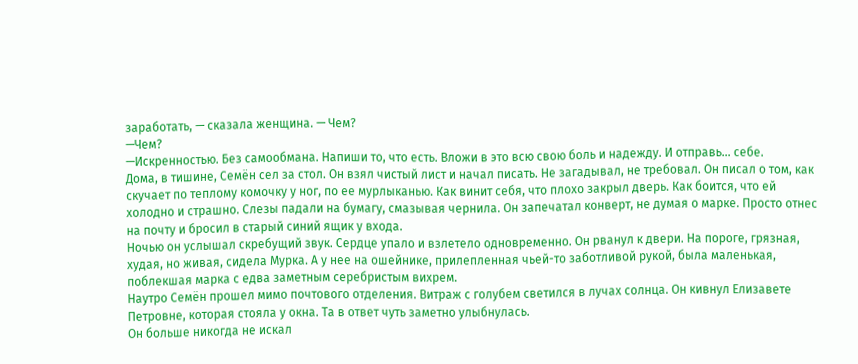заработать, — сказала женщина. — Чем?
—Чем?
—Искренностью. Без самообмана. Напиши то, что есть. Вложи в это всю свою боль и надежду. И отправь… себе.
Дома, в тишине, Семён сел за стол. Он взял чистый лист и начал писать. Не загадывал, не требовал. Он писал о том, как скучает по теплому комочку у ног, по ее мурлыканью. Как винит себя, что плохо закрыл дверь. Как боится, что ей холодно и страшно. Слезы падали на бумагу, смазывая чернила. Он запечатал конверт, не думая о марке. Просто отнес на почту и бросил в старый синий ящик у входа.
Ночью он услышал скребущий звук. Сердце упало и взлетело одновременно. Он рванул к двери. На пороге, грязная, худая, но живая, сидела Мурка. А у нее на ошейнике, прилепленная чьей-то заботливой рукой, была маленькая, поблекшая марка с едва заметным серебристым вихрем.
Наутро Семён прошел мимо почтового отделения. Витраж с голубем светился в лучах солнца. Он кивнул Елизавете Петровне, которая стояла у окна. Та в ответ чуть заметно улыбнулась.
Он больше никогда не искал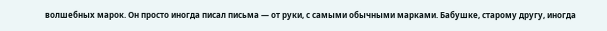волшебных марок. Он просто иногда писал письма — от руки, с самыми обычными марками. Бабушке, старому другу, иногда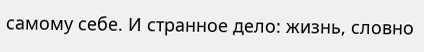самому себе. И странное дело: жизнь, словно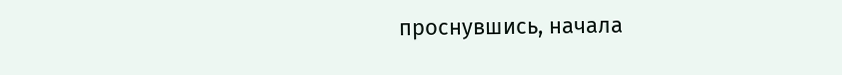проснувшись, начала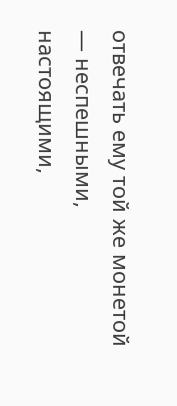отвечать ему той же монетой — неспешными, настоящими,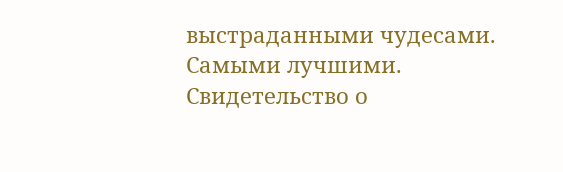выстраданными чудесами. Самыми лучшими.
Свидетельство о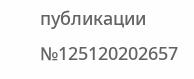публикации №125120202657